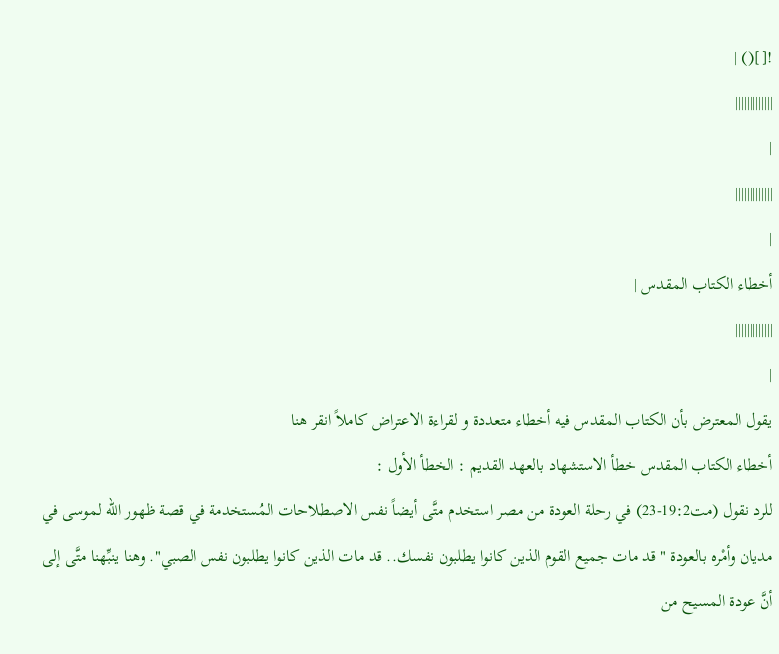![]() |
|||||||||||||
|
|||||||||||||
|
أخطاء الكتاب المقدس |
|||||||||||||
|
يقول المعترض بأن الكتاب المقدس فيه أخطاء متعددة و لقراءة الاعتراض كاملاً انقر هنا
أخطاء الكتاب المقدس خطأ الاستشهاد بالعهد القديم : الخطأ الأول :
للرد نقول (مت19:2-23) في رحلة العودة من مصر استخدم متَّى أيضاً نفس الاصطلاحات المُستخدمة في قصة ظهور الله لموسى في مديان وأمْره بالعودة "قد مات جميع القوم الذين كانوا يطلبون نفسك.. قد مات الذين كانوا يطلبون نفس الصبي". وهنا ينبِّهنا متَّى إلى أنَّ عودة المسيح من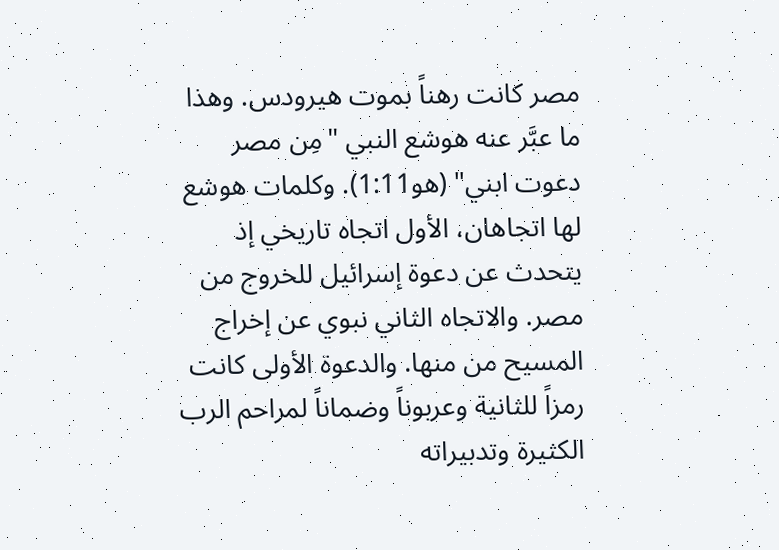مصر كانت رهناً بموت هيرودس. وهذا ما عبَّر عنه هوشع النبي "مِن مصر دعوت ابني" (هو1:11). وكلمات هوشع لها اتجاهان، الأول اتجاه تاريخي إذ يتحدث عن دعوة إسرائيل للخروج من مصر. والاتجاه الثاني نبوي عن إخراج المسيح من منها. والدعوة الأولى كانت رمزاً للثانية وعربوناً وضماناً لمراحم الرب الكثيرة وتدبيراته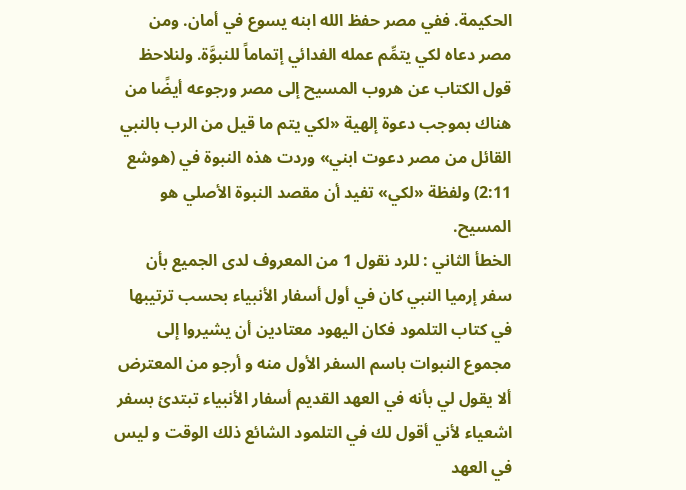الحكيمة. ففي مصر حفظ الله ابنه يسوع في أمان. ومن مصر دعاه لكي يتمِّم عمله الفدائي إتماماً للنبوَّة. ولنلاحظ قول الكتاب عن هروب المسيح إلى مصر ورجوعه أيضًا من هناك بموجب دعوة إلهية «لكي يتم ما قيل من الرب بالنبي القائل من مصر دعوت ابني» وردت هذه النبوة في (هوشع 2:11) ولفظة «لكي» تفيد أن مقصد النبوة الأصلي هو المسيح.
الخطأ الثاني : للرد نقول 1 من المعروف لدى الجميع بأن سفر إرميا النبي كان في أول أسفار الأنبياء بحسب ترتيبها في كتاب التلمود فكان اليهود معتادين أن يشيروا إلى مجموع النبوات باسم السفر الأول منه و أرجو من المعترض ألا يقول لي بأنه في العهد القديم أسفار الأنبياء تبتدئ بسفر اشعياء لأني أقول لك في التلمود الشائع ذلك الوقت و ليس في العهد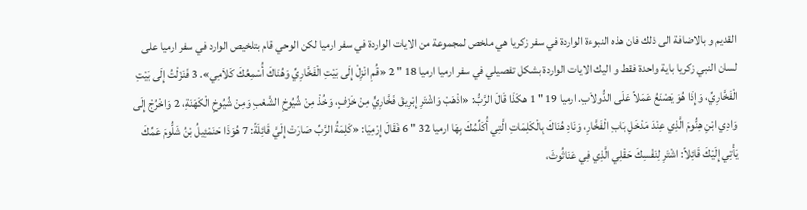القديم و بالاضافة الى ذلك فان هذه النبوءة الواردة في سفر زكريا هي ملخص لمجموعة من الايات الواردة في سفر ارميا لكن الوحي قام بتلخيص الوارد في سفر ارميا على لسان النبي زكريا باية واحدة فقط و اليك الايات الواردة بشكل تفصيلي في سفر ارميا ارميا 18 " 2 «قُمِ انْزِلْ إِلَى بَيْتِ الْفَخَّارِيِّ وَهُنَاكَ أُسْمِعُكَ كَلاَمِي». 3 فَنَزَلْتُ إِلَى بَيْتِ الْفَخَّارِيِّ، وَإِذَا هُوَ يَصْنَعُ عَمَلاً عَلَى الدُّولاَبِ. ارميا 19 " 1 هكَذَا قَالَ الرَّبُّ: «اذْهَبْ وَاشْتَرِ إِبْرِيقَ فَخَّارِيٍّ مِنْ خَزَفٍ، وَخُذْ مِنْ شُيُوخِ الشَّعْبِ وَمِنْ شُيُوخِ الْكَهَنَةِ، 2 وَاخْرُجْ إِلَى وَادِي ابْنِ هِنُّومَ الَّذِي عِنْدَ مَدْخَلِ بَابِ الْفَخَّارِ، وَنَادِ هُنَاكَ بِالْكَلِمَاتِ الَّتِي أُكَلِّمُكَ بِهَا ارميا 32 " 6 فَقَالَ إِرْمِيَا: «كَلِمَةُ الرَّبِّ صَارَتْ إِلَيَّ قَائِلَةً: 7 هُوَذَا حَنَمْئِيلُ بْنُ شَلُّومَ عَمِّكَ يَأْتِي إِلَيْكَ قَائِلاً: اشْتَرِ لِنَفْسِكَ حَقْلِي الَّذِي فِي عَنَاثُوثَ،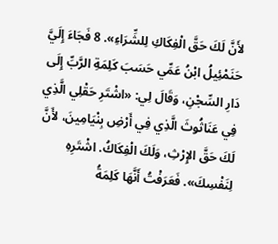لأَنَّ لَكَ حَقَّ الْفِكَاكِ لِلشِّرَاءِ». 8 فَجَاءَ إِلَيَّ حَنَمْئِيلُ ابْنُ عَمِّي حَسَبَ كَلِمَةِ الرَّبِّ إِلَى دَارِ السِّجْنِ، وَقَالَ لِي: «اشْتَرِ حَقْلِي الَّذِي فِي عَنَاثُوثَ الَّذِي فِي أَرْضِ بِنْيَامِينَ، لأَنَّ لَكَ حَقَّ الإِرْثِ، وَلَكَ الْفِكَاكُ. اشْتَرِهِ لِنَفْسِكَ». فَعَرَفْتُ أَنَّهَا كَلِمَةُ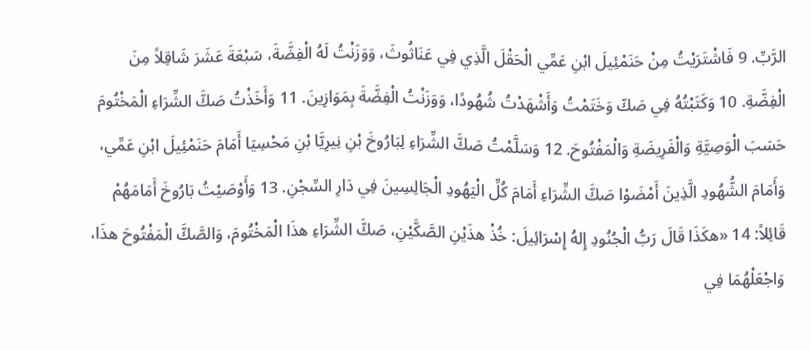الرَّبِّ. 9 فَاشْتَرَيْتُ مِنْ حَنَمْئِيلَ ابْنِ عَمِّي الْحَقْلَ الَّذِي فِي عَنَاثُوثَ، وَوَزَنْتُ لَهُ الْفِضَّةَ، سَبْعَةَ عَشَرَ شَاقِلاً مِنَ الْفِضَّةِ. 10 وَكَتَبْتُهُ فِي صَكّ وَخَتَمْتُ وَأَشْهَدْتُ شُهُودًا، وَوَزَنْتُ الْفِضَّةَ بِمَوَازِينَ. 11 وَأَخَذْتُ صَكَّ الشِّرَاءِ الْمَخْتُومَ حَسَبَ الْوَصِيَّةِ وَالْفَرِيضَةِ وَالْمَفْتُوحَ. 12 وَسَلَّمْتُ صَكَّ الشِّرَاءِ لِبَارُوخَ بْنِ نِيرِيَّا بْنِ مَحْسِيَا أَمَامَ حَنَمْئِيلَ ابْنِ عَمِّي، وَأَمَامَ الشُّهُودِ الَّذِينَ أَمْضَوْا صَكَّ الشِّرَاءِ أَمَامَ كُلِّ الْيَهُودِ الْجَالِسِينَ فِي دَارِ السِّجْنِ. 13 وَأَوْصَيْتُ بَارُوخَ أَمَامَهُمْ قَائِلاً: 14 «هكَذَا قَالَ رَبُّ الْجُنُودِ إِلهُ إِسْرَائِيلَ: خُذْ هذَيْنِ الصَّكَّيْنِ، صَكَّ الشِّرَاءِ هذَا الْمَخْتُومَ، وَالصَّكَّ الْمَفْتُوحَ هذَا، وَاجْعَلْهُمَا فِي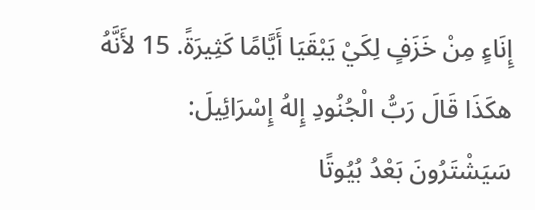إِنَاءٍ مِنْ خَزَفٍ لِكَيْ يَبْقَيَا أَيَّامًا كَثِيرَةً. 15 لأَنَّهُ هكَذَا قَالَ رَبُّ الْجُنُودِ إِلهُ إِسْرَائِيلَ: سَيَشْتَرُونَ بَعْدُ بُيُوتًا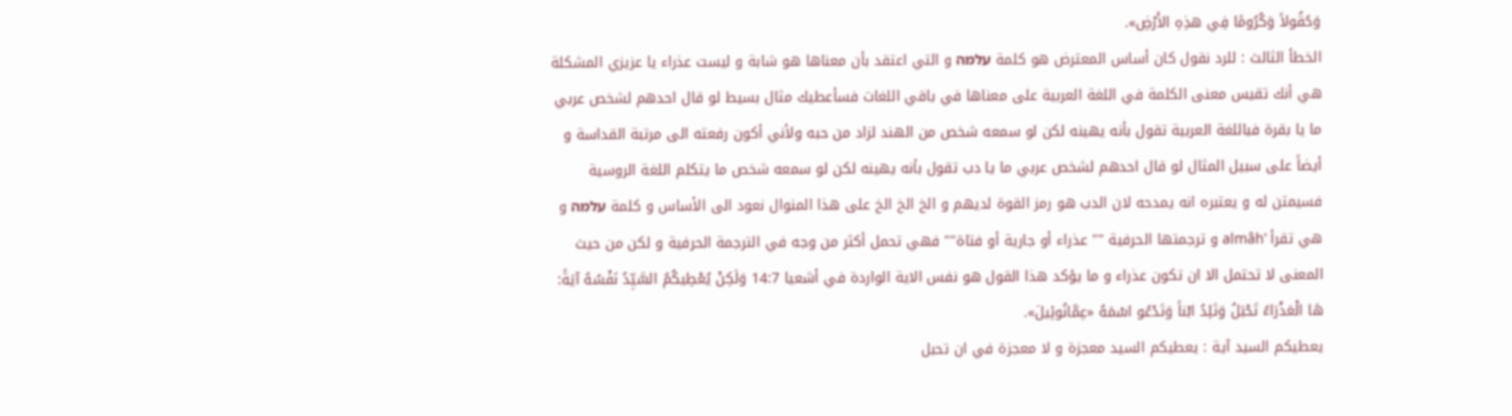وَحُقُولاً وَكُرُومًا فِي هذِهِ الأَرْضِ».
الخطأ الثالث : للرد نقول كان أساس المعترض هو كلمة עלמה و التي اعتقد بأن معناها هو شابة و ليست عذراء يا عزيزي المشكلة هي أنك تقيس معنى الكلمة في اللغة العربية على معناها في باقي اللغات فسأعطيك مثال بسيط لو قال احدهم لشخص عربي ما يا بقرة فباللغة العربية تقول بأنه يهينه لكن لو سمعه شخص من الهند لزاد من حبه ولأني أكون رفعته الى مرتبة القداسة و أيضاً على سبيل المثال لو قال احدهم لشخص عربي ما يا دب تقول بأنه يهينه لكن لو سمعه شخص ما يتكلم اللغة الروسية فسيمتن له و يعتبره انه يمدحه لان الدب هو رمز القوة لديهم و الخ الخ الخ على هذا المنوال نعود الى الأساس و كلمة עלמה و هي تقرأ ‛almâh و ترجمتها الحرفية "" عذراء أو جارية أو فتاة"" فهي تحمل أكثر من وجه في الترجمة الحرفية و لكن من حيث المعنى لا تحتمل الا ان تكون عذراء و ما يؤكد هذا القول هو نفس الاية الواردة في أشعيا 14:7 وَلَكِنْ يُعْطِيكُمُ السَّيِّدُ نَفْسُهُ آيَةً: هَا الْعَذْرَاءُ تَحْبَلُ وَتَلِدُ ابْناً وَتَدْعُو اسْمَهُ «عِمَّانُوئِيلَ».
يعطيكم السيد آية : يعطيكم السيد معجزة و لا معجزة في ان تحبل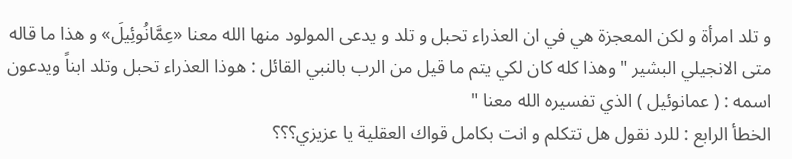و تلد امرأة و لكن المعجزة هي في ان العذراء تحبل و تلد و يدعى المولود منها الله معنا «عِمَّانُوئِيلَ» و هذا ما قاله متى الانجيلي البشير " وهذا كله كان لكي يتم ما قيل من الرب بالنبي القائل : هوذا العذراء تحبل وتلد ابناً ويدعون اسمه : ( عمانوئيل ) الذي تفسيره الله معنا "
الخطأ الرابع : للرد نقول هل تتكلم و انت بكامل قواك العقلية يا عزيزي؟؟؟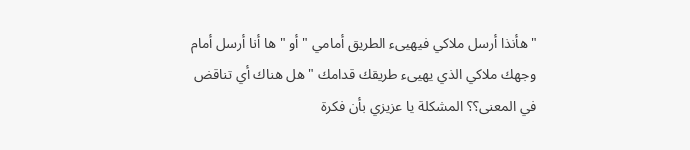"هأنذا أرسل ملاكي فيهيىء الطريق أمامي " أو " ها أنا أرسل أمام وجهك ملاكي الذي يهيىء طريقك قدامك " هل هناك أي تناقض في المعنى؟؟ المشكلة يا عزيزي بأن فكرة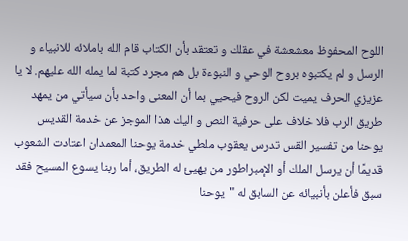اللوح المحفوظ معشعشة في عقلك و تعتقد بأن الكتاب قام الله باملائه للانبياء و الرسل و لم يكتبوه بروح الوحي و النبوءة بل هم مجرد كتبة لما يمله الله عليهم. لا يا عزيزي الحرف يميت لكن الروح فيحيي بما أن المعنى واحد بأن سيأتي من يمهد طريق الرب فلا خلاف على حرفية النص و اليك هذا الموجز عن خدمة القديس يوحنا من تفسير القس تدرس يعقوب ملطي خدمة يوحنا المعمدان اعتادت الشعوب قديمًا أن يرسل الملك أو الإمبراطور من يهيئ له الطريق، أما ربنا يسوع المسيح فقد سبق فأعلن بأنبيائه عن السابق له "يوحنا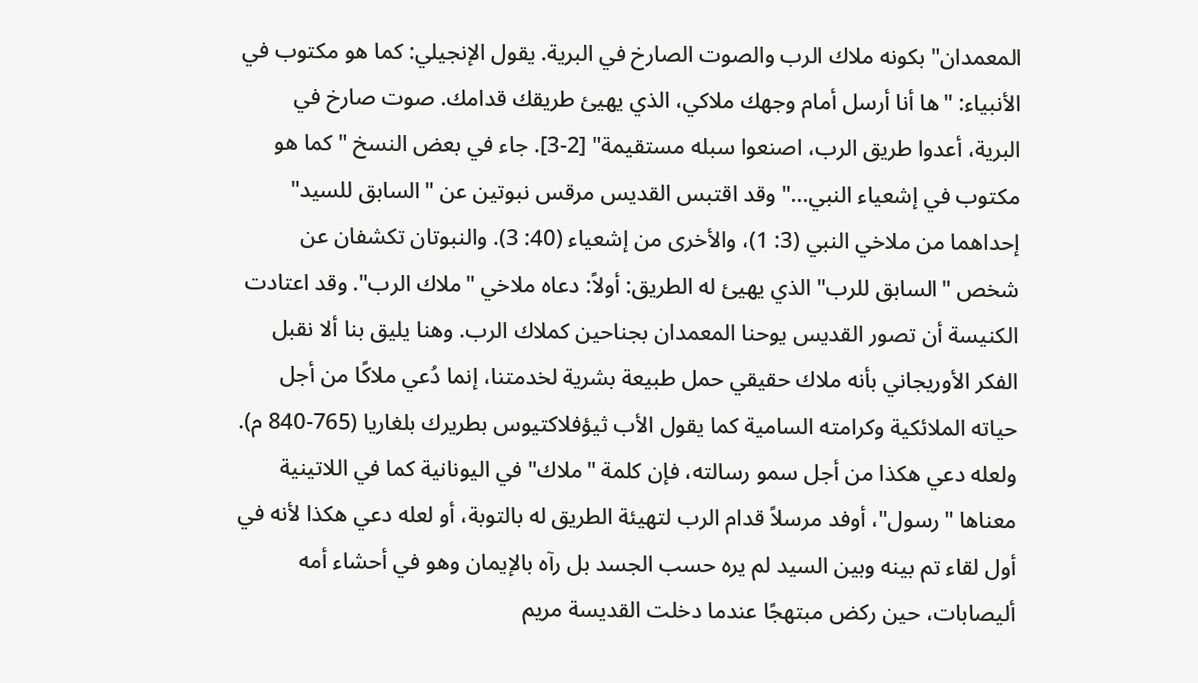المعمدان" بكونه ملاك الرب والصوت الصارخ في البرية. يقول الإنجيلي: كما هو مكتوب في الأنبياء: "ها أنا أرسل أمام وجهك ملاكي، الذي يهيئ طريقك قدامك. صوت صارخ في البرية، أعدوا طريق الرب، اصنعوا سبله مستقيمة" [2-3]. جاء في بعض النسخ "كما هو مكتوب في إشعياء النبي..." وقد اقتبس القديس مرقس نبوتين عن "السابق للسيد" إحداهما من ملاخي النبي (3: 1)، والأخرى من إشعياء (40: 3). والنبوتان تكشفان عن شخص "السابق للرب" الذي يهيئ له الطريق: أولاً: دعاه ملاخي "ملاك الرب". وقد اعتادت الكنيسة أن تصور القديس يوحنا المعمدان بجناحين كملاك الرب. وهنا يليق بنا ألا نقبل الفكر الأوريجاني بأنه ملاك حقيقي حمل طبيعة بشرية لخدمتنا، إنما دُعي ملاكًا من أجل حياته الملائكية وكرامته السامية كما يقول الأب ثيؤفلاكتيوس بطريرك بلغاريا (765-840 م). ولعله دعي هكذا من أجل سمو رسالته، فإن كلمة "ملاك" في اليونانية كما في اللاتينية معناها "رسول"، أوفد مرسلاً قدام الرب لتهيئة الطريق له بالتوبة، أو لعله دعي هكذا لأنه في أول لقاء تم بينه وبين السيد لم يره حسب الجسد بل رآه بالإيمان وهو في أحشاء أمه أليصابات، حين ركض مبتهجًا عندما دخلت القديسة مريم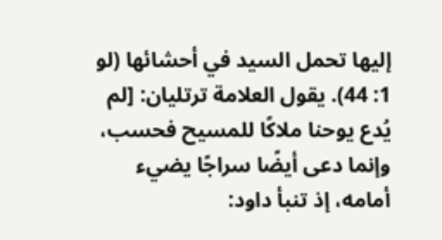إليها تحمل السيد في أحشائها (لو 1: 44). يقول العلامة ترتليان: [لم يُدع يوحنا ملاكًا للمسيح فحسب، وإنما دعى أيضًا سراجًا يضيء أمامه، إذ تنبأ داود: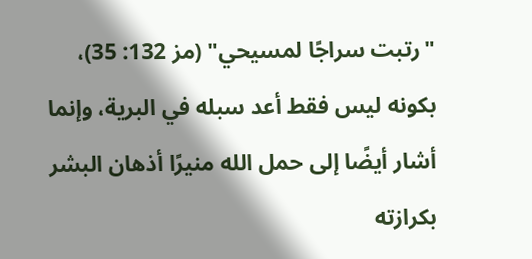"رتبت سراجًا لمسيحي" (مز 132: 35)، بكونه ليس فقط أعد سبله في البرية، وإنما أشار أيضًا إلى حمل الله منيرًا أذهان البشر بكرازته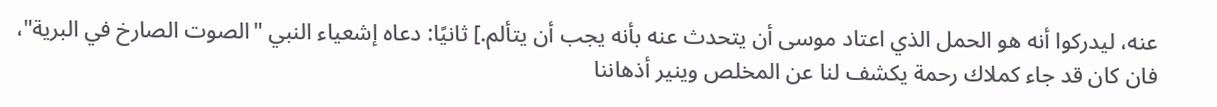عنه، ليدركوا أنه هو الحمل الذي اعتاد موسى أن يتحدث عنه بأنه يجب أن يتألم.] ثانيًا: دعاه إشعياء النبي "الصوت الصارخ في البرية"، فان كان قد جاء كملاك رحمة يكشف لنا عن المخلص وينير أذهاننا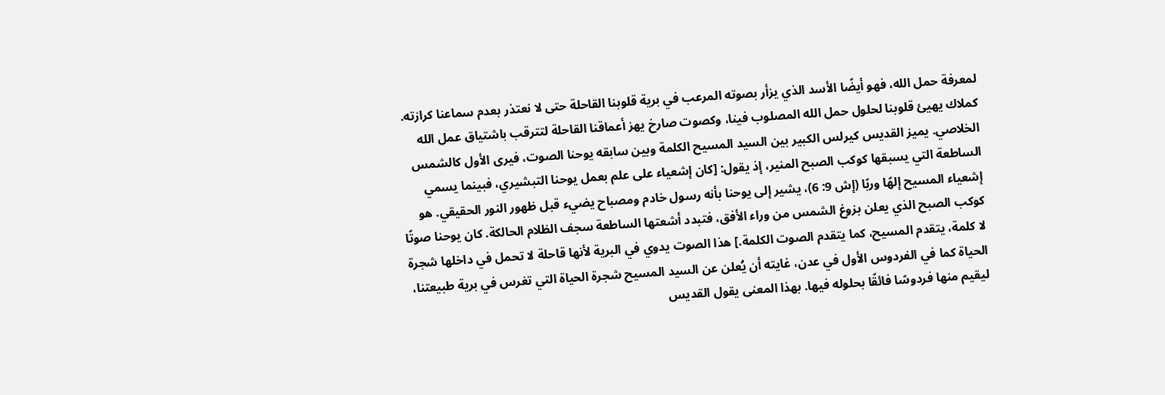لمعرفة حمل الله، فهو أيضًا الأسد الذي يزأر بصوته المرعب في برية قلوبنا القاحلة حتى لا نعتذر بعدم سماعنا كرازته. كملاك يهيئ قلوبنا لحلول حمل الله المصلوب فينا، وكصوت صارخ يهز أعماقنا القاحلة لتترقب باشتياق عمل الله الخلاصي. يميز القديس كيرلس الكبير بين السيد المسيح الكلمة وبين سابقه يوحنا الصوت، فيرى الأول كالشمس الساطعة التي يسبقها كوكب الصبح المنير، إذ يقول: [كان إشعياء على علم بعمل يوحنا التبشيري، فبينما يسمي إشعياء المسيح إلهًا وربًا (إش 9: 6)، يشير إلى يوحنا بأنه رسول خادم ومصباح يضيء قبل ظهور النور الحقيقي. هو كوكب الصبح الذي يعلن بزوغ الشمس من وراء الأفق، فتبدد أشعتها الساطعة سجف الظلام الحالكة. كان يوحنا صوتًا لا كلمة، يتقدم المسيح، كما يتقدم الصوت الكلمة.] هذا الصوت يدوي في البرية لأنها قاحلة لا تحمل في داخلها شجرة الحياة كما في الفردوس الأول في عدن، غايته أن يُعلن عن السيد المسيح شجرة الحياة التي تغرس في برية طبيعتنا، ليقيم منها فردوسًا فائقًا بحلوله فيها. بهذا المعنى يقول القديس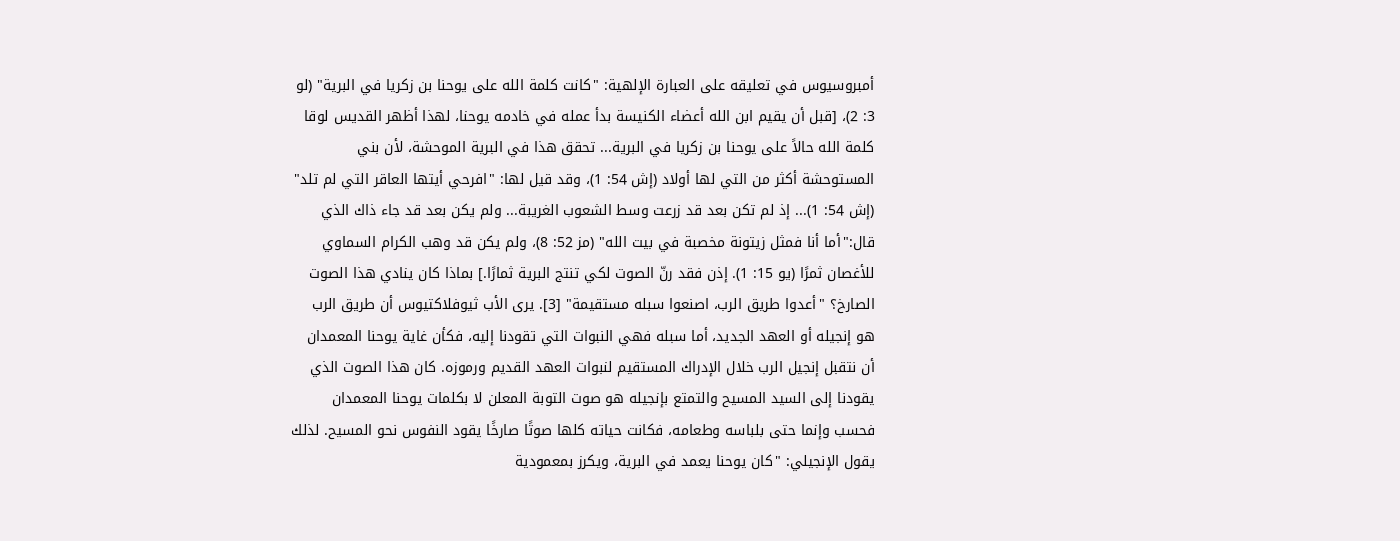أمبروسيوس في تعليقه على العبارة الإلهية: "كانت كلمة الله على يوحنا بن زكريا في البرية" (لو 3: 2)، [قبل أن يقيم ابن الله أعضاء الكنيسة بدأ عمله في خادمه يوحنا، لهذا أظهر القديس لوقا كلمة الله حالاً على يوحنا بن زكريا في البرية... تحقق هذا في البرية الموحشة، لأن بني المستوحشة أكثر من التي لها أولاد (إش 54: 1)، وقد قيل لها: "افرحي أيتها العاقر التي لم تلد" (إش 54: 1)... إذ لم تكن بعد قد زرعت وسط الشعوب الغريبة... ولم يكن بعد قد جاء ذاك الذي قال:"أما أنا فمثل زيتونة مخصبة في بيت الله" (مز 52: 8)، ولم يكن قد وهب الكرام السماوي للأغصان ثمرًا (يو 15: 1). إذن فقد رنّ الصوت لكي تنتج البرية ثمارًا.] بماذا كان ينادي هذا الصوت الصارخ؟ "أعدوا طريق الرب، اصنعوا سبله مستقيمة" [3]. يرى الأب ثيوفلاكتيوس أن طريق الرب هو إنجيله أو العهد الجديد، أما سبله فهي النبوات التي تقودنا إليه، فكأن غاية يوحنا المعمدان أن نتقبل إنجيل الرب خلال الإدراك المستقيم لنبوات العهد القديم ورموزه. كان هذا الصوت الذي يقودنا إلى السيد المسيح والتمتع بإنجيله هو صوت التوبة المعلن لا بكلمات يوحنا المعمدان فحسب وإنما حتى بلباسه وطعامه، فكانت حياته كلها صوتًا صارخًا يقود النفوس نحو المسيح. لذلك يقول الإنجيلي: "كان يوحنا يعمد في البرية، ويكرز بمعمودية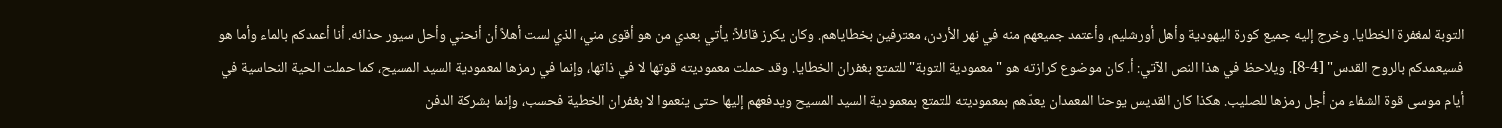التوبة لمغفرة الخطايا. وخرج إليه جميع كورة اليهودية وأهل أورشليم، وأعتمد جميعهم منه في نهر الأردن، معترفين بخطاياهم. وكان يكرز قائلاً: يأتي بعدي من هو أقوى مني، الذي لست أهلاً أن أنحني وأحل سيور حذائه. أنا أعمدكم بالماء وأما هو فسيعمدكم بالروح القدس" [4-8]. ويلاحظ في هذا النص الآتي: أ. كان موضوع كرازته هو "معمودية التوبة" للتمتع بغفران الخطايا. وقد حملت معموديته قوتها لا في ذاتها، وإنما في رمزها لمعمودية السيد المسيح، كما حملت الحية النحاسية في أيام موسى قوة الشفاء من أجل رمزها للصليب. هكذا كان القديس يوحنا المعمدان يعدّهم بمعموديته للتمتع بمعمودية السيد المسيح ويدفعهم إليها حتى ينعموا لا بغفران الخطية فحسب، وإنما بشركة الدفن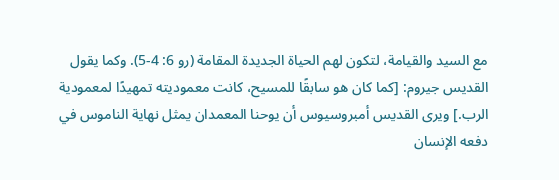مع السيد والقيامة، لتكون لهم الحياة الجديدة المقامة (رو 6: 4-5). وكما يقول القديس جيروم: [كما كان هو سابقًا للمسيح، كانت معموديته تمهيدًا لمعمودية الرب.] ويرى القديس أمبروسيوس أن يوحنا المعمدان يمثل نهاية الناموس في دفعه الإنسان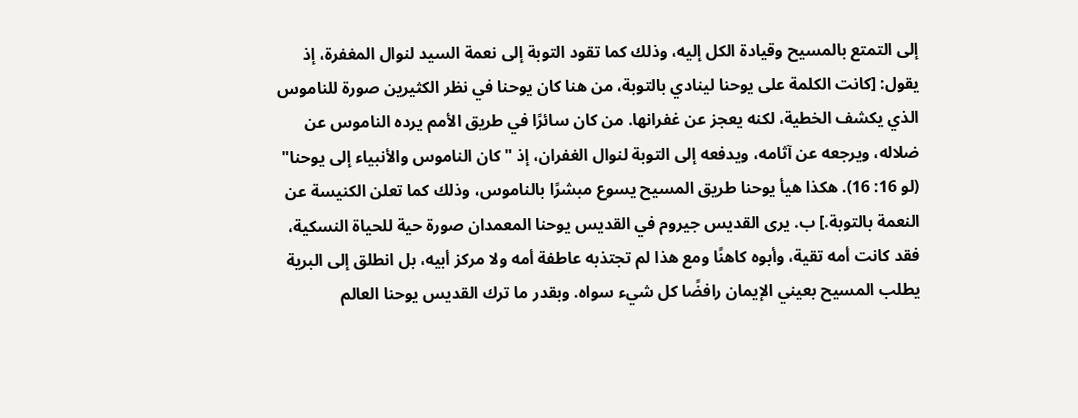إلى التمتع بالمسيح وقيادة الكل إليه، وذلك كما تقود التوبة إلى نعمة السيد لنوال المغفرة، إذ يقول: [كانت الكلمة على يوحنا لينادي بالتوبة، من هنا كان يوحنا في نظر الكثيرين صورة للناموس الذي يكشف الخطية، لكنه يعجز عن غفرانها. من كان سائرًا في طريق الأمم يرده الناموس عن ضلاله، ويرجعه عن آثامه، ويدفعه إلى التوبة لنوال الغفران، إذ "كان الناموس والأنبياء إلى يوحنا" (لو 16: 16). هكذا هيأ يوحنا طريق المسيح يسوع مبشرًا بالناموس، وذلك كما تعلن الكنيسة عن النعمة بالتوبة.] ب. يرى القديس جيروم في القديس يوحنا المعمدان صورة حية للحياة النسكية، فقد كانت أمه تقية، وأبوه كاهنًا ومع هذا لم تجتذبه عاطفة أمه ولا مركز أبيه، بل انطلق إلى البرية يطلب المسيح بعيني الإيمان رافضًا كل شيء سواه. وبقدر ما ترك القديس يوحنا العالم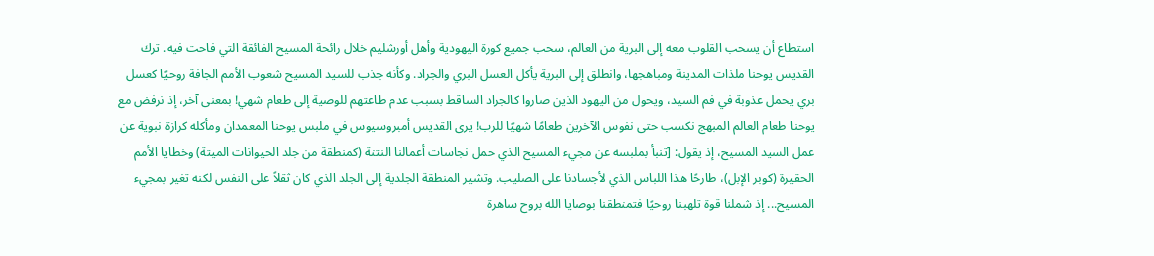استطاع أن يسحب القلوب معه إلى البرية من العالم، سحب جميع كورة اليهودية وأهل أورشليم خلال رائحة المسيح الفائقة التي فاحت فيه. ترك القديس يوحنا ملذات المدينة ومباهجها، وانطلق إلى البرية يأكل العسل البري والجراد. وكأنه جذب للسيد المسيح شعوب الأمم الجافة روحيًا كعسل بري يحمل عذوبة في فم السيد، ويحول من اليهود الذين صاروا كالجراد الساقط بسبب عدم طاعتهم للوصية إلى طعام شهي! بمعنى آخر، إذ نرفض مع يوحنا طعام العالم المبهج نكسب حتى نفوس الآخرين طعامًا شهيًا للرب! يرى القديس أمبروسيوس في ملبس يوحنا المعمدان ومأكله كرازة نبوية عن عمل السيد المسيح، إذ يقول: [تنبأ بملبسه عن مجيء المسيح الذي حمل نجاسات أعمالنا النتنة (كمنطقة من جلد الحيوانات الميتة) وخطايا الأمم الحقيرة (كوبر الإبل)، طارحًا هذا اللباس الذي لأجسادنا على الصليب. وتشير المنطقة الجلدية إلى الجلد الذي كان ثقلاً على النفس لكنه تغير بمجيء المسيح... إذ شملنا قوة تلهبنا روحيًا فتمنطقنا بوصايا الله بروح ساهرة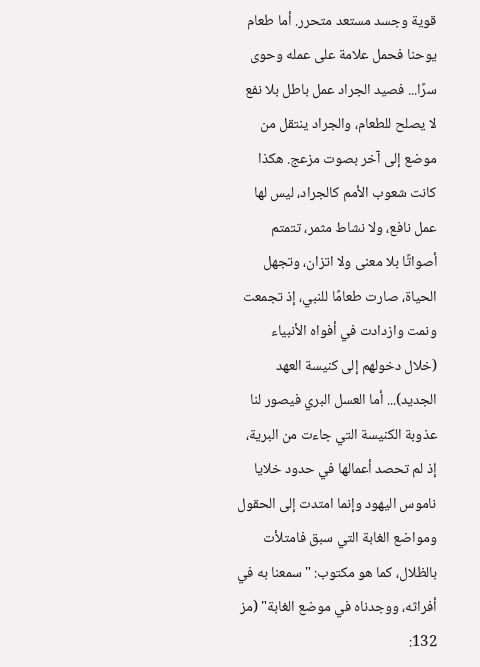قوية وجسد مستعد متحرر. أما طعام يوحنا فحمل علامة على عمله وحوى سرًا... فصيد الجراد عمل باطل بلا نفع لا يصلح للطعام، والجراد ينتقل من موضع إلى آخر بصوت مزعج. هكذا كانت شعوب الأمم كالجراد، ليس لها عمل نافع، ولا نشاط مثمر، تتمتم أصواتًا بلا معنى ولا اتزان، وتجهل الحياة، صارت طعامًا للنبي، إذ تجمعت ونمت وازدادت في أفواه الأنبياء (خلال دخولهم إلى كنيسة العهد الجديد)... أما العسل البري فيصور لنا عذوبة الكنيسة التي جاءت من البرية، إذ لم تحصد أعمالها في حدود خلايا ناموس اليهود وإنما امتدت إلى الحقول ومواضع الغابة التي سبق فامتلأت بالظلال، كما هو مكتوب: "سمعنا به في أفراثه، ووجدناه في موضع الغابة" (مز 132: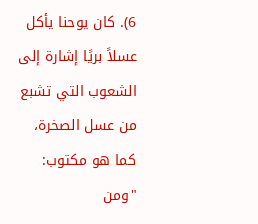6). كان يوحنا يأكل عسلاً بريًا إشارة إلى الشعوب التي تشبع من عسل الصخرة، كما هو مكتوب: "ومن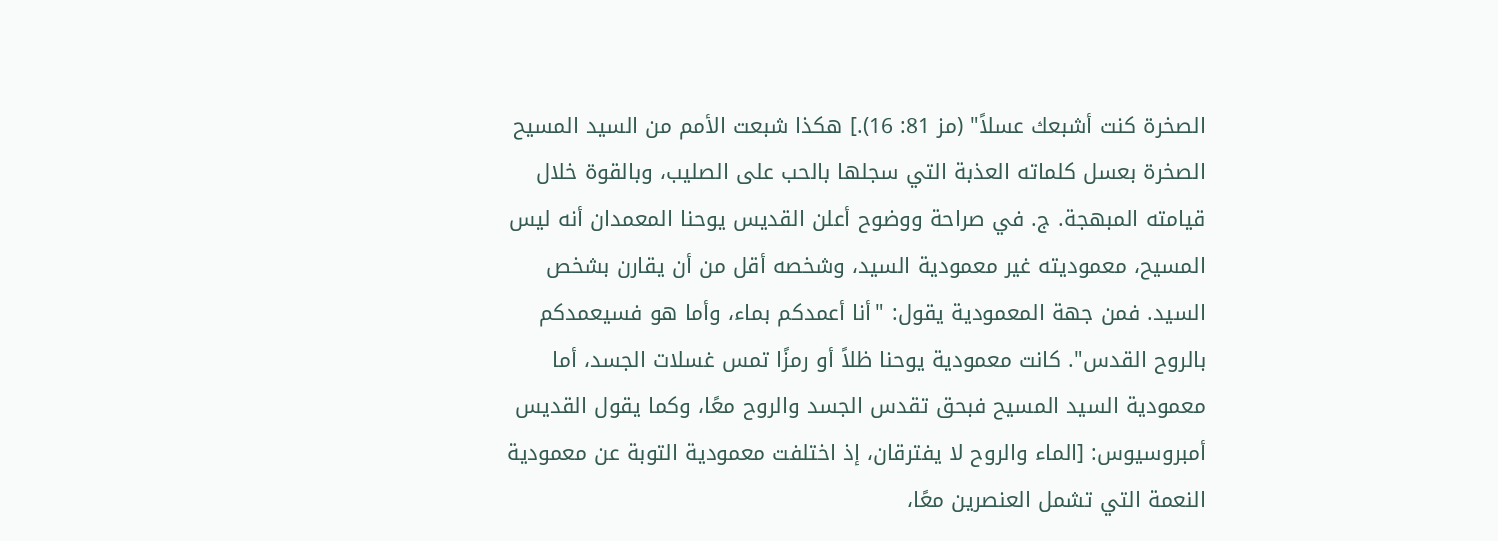الصخرة كنت أشبعك عسلاً" (مز 81: 16).] هكذا شبعت الأمم من السيد المسيح الصخرة بعسل كلماته العذبة التي سجلها بالحب على الصليب، وبالقوة خلال قيامته المبهجة. ج. في صراحة ووضوح أعلن القديس يوحنا المعمدان أنه ليس المسيح، معموديته غير معمودية السيد، وشخصه أقل من أن يقارن بشخص السيد. فمن جهة المعمودية يقول: "أنا أعمدكم بماء، وأما هو فسيعمدكم بالروح القدس". كانت معمودية يوحنا ظلاً أو رمزًا تمس غسلات الجسد، أما معمودية السيد المسيح فبحق تقدس الجسد والروح معًا، وكما يقول القديس أمبروسيوس: [الماء والروح لا يفترقان، إذ اختلفت معمودية التوبة عن معمودية النعمة التي تشمل العنصرين معًا،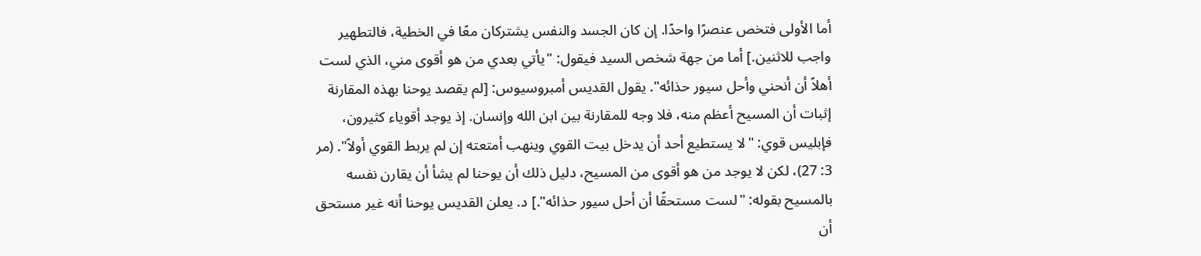أما الأولى فتخص عنصرًا واحدًا. إن كان الجسد والنفس يشتركان معًا في الخطية، فالتطهير واجب للاثنين.] أما من جهة شخص السيد فيقول: "يأتي بعدي من هو أقوى مني، الذي لست أهلاً أن أنحني وأحل سيور حذائه". يقول القديس أمبروسيوس: [لم يقصد يوحنا بهذه المقارنة إثبات أن المسيح أعظم منه، فلا وجه للمقارنة بين ابن الله وإنسان. إذ يوجد أقوياء كثيرون، فإبليس قوي: "لا يستطيع أحد أن يدخل بيت القوي وينهب أمتعته إن لم يربط القوي أولاً". (مر 3: 27)، لكن لا يوجد من هو أقوى من المسيح، دليل ذلك أن يوحنا لم يشأ أن يقارن نفسه بالمسيح بقوله: "لست مستحقًا أن أحل سيور حذائه".] د. يعلن القديس يوحنا أنه غير مستحق أن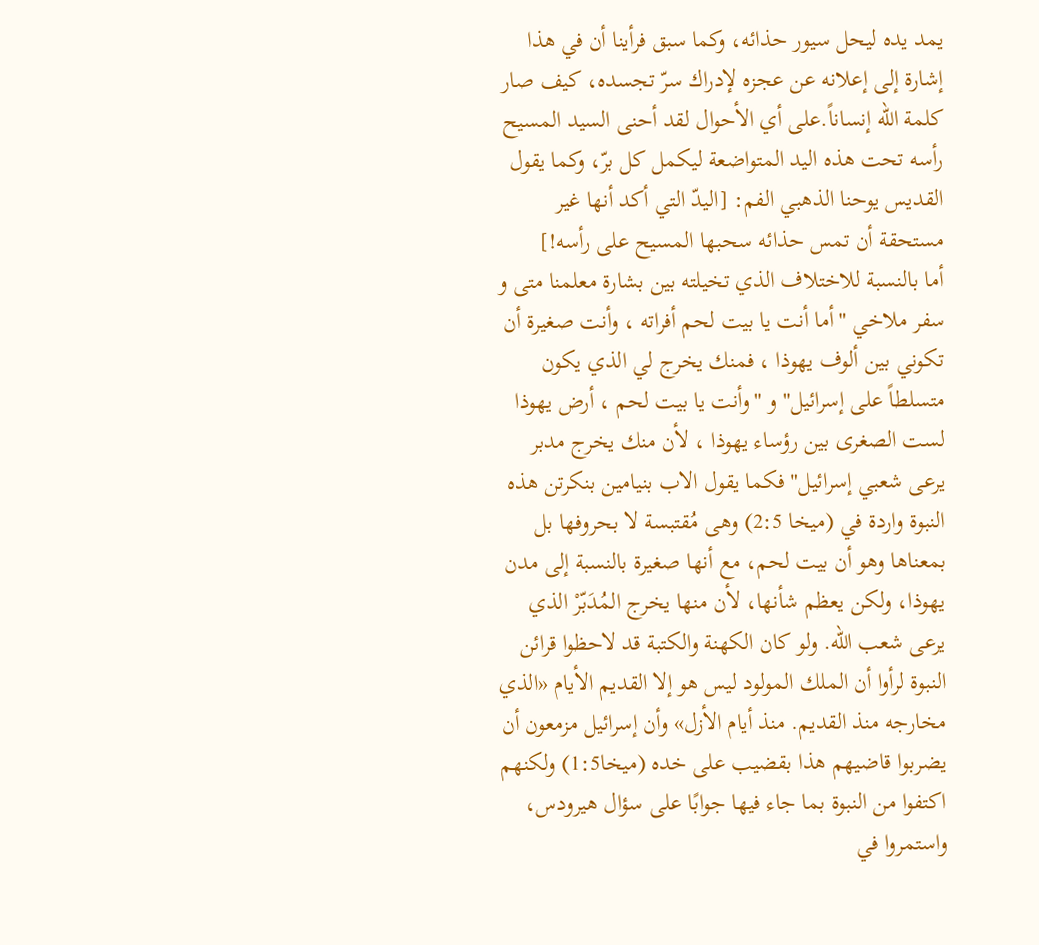يمد يده ليحل سيور حذائه، وكما سبق فرأينا أن في هذا إشارة إلى إعلانه عن عجزه لإدراك سرّ تجسده، كيف صار كلمة الله إنساناً.على أي الأحوال لقد أحنى السيد المسيح رأسه تحت هذه اليد المتواضعة ليكمل كل برّ، وكما يقول القديس يوحنا الذهبي الفم: [اليدّ التي أكد أنها غير مستحقة أن تمس حذائه سحبها المسيح على رأسه!]
أما بالنسبة للاختلاف الذي تخيلته بين بشارة معلمنا متى و سفر ملاخي "أما أنت يا بيت لحم أفراته ، وأنت صغيرة أن تكوني بين ألوف يهوذا ، فمنك يخرج لي الذي يكون متسلطاً على إسرائيل" و "وأنت يا بيت لحم ، أرض يهوذا لست الصغرى بين رؤساء يهوذا ، لأن منك يخرج مدبر يرعى شعبي إسرائيل" فكما يقول الاب بنيامين بنكرتن هذه النبوة واردة في (ميخا 2:5) وهى مُقتبسة لا بحروفها بل بمعناها وهو أن بيت لحم، مع أنها صغيرة بالنسبة إلى مدن يهوذا، ولكن يعظم شأنها، لأن منها يخرج المُدَبّرْ الذي يرعى شعب الله. ولو كان الكهنة والكتبة قد لاحظوا قرائن النبوة لرأوا أن الملك المولود ليس هو إلا القديم الأيام «الذي مخارجه منذ القديم. منذ أيام الأزل» وأن إسرائيل مزمعون أن يضربوا قاضيهم هذا بقضيب على خده (ميخا1:5) ولكنهم اكتفوا من النبوة بما جاء فيها جوابًا على سؤال هيرودس، واستمروا في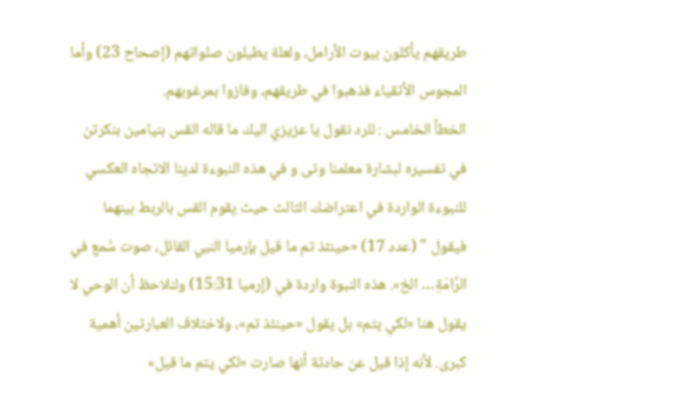طريقهم يأكلون بيوت الأرامل، ولعلة يطيلون صلواتهم (إصحاح 23) وأما المجوس الأتقياء فذهبوا في طريقهم، وفازوا بمرغوبهم.
الخطأ الخامس : للرد نقول يا عزيزي اليك ما قاله القس بنيامين بنكرتن في تفسيره لبشارة معلمنا وتى و في هذه النبوءة لدينا الاتجاه العكسي للنبوءة الواردة في اعتراضك الثالث حيث يقوم القس بالربط بينهما فيقول " (عدد 17) «حينئذ تم ما قيل بإرميا النبي القائل، صوت سُمع في الرَّامَةِ… الخ». هذه النبوة واردة في (إرميا 15:31) ولنلاحظ أن الوحي لا يقول هنا «لكي يتم» بل يقول «حينئذ تم»، ولاختلاف العبارتين أهمية كبرى. لأنه إذا قيل عن حادثة أنها صارت «لكي يتم ما قيل»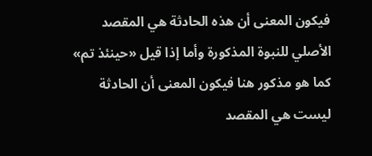فيكون المعنى أن هذه الحادثة هي المقصد الأصلي للنبوة المذكورة وأما إذا قيل «حينئذ تم» كما هو مذكور هنا فيكون المعنى أن الحادثة ليست هي المقصد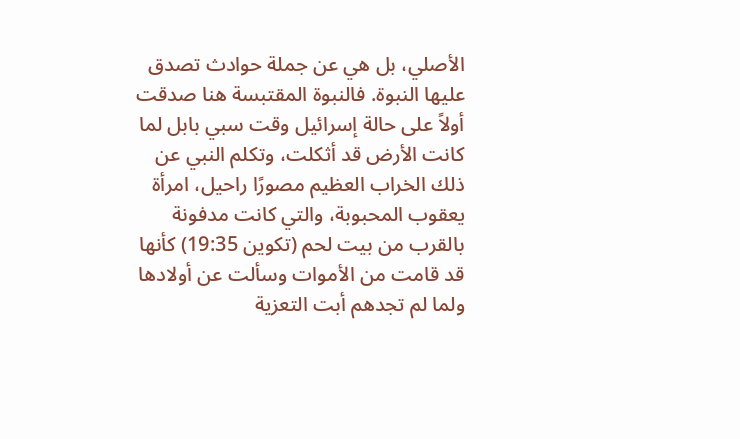الأصلي، بل هي عن جملة حوادث تصدق عليها النبوة. فالنبوة المقتبسة هنا صدقت أولاً على حالة إسرائيل وقت سبي بابل لما كانت الأرض قد أثكلت، وتكلم النبي عن ذلك الخراب العظيم مصورًا راحيل، امرأة يعقوب المحبوبة، والتي كانت مدفونة بالقرب من بيت لحم (تكوين 19:35) كأنها قد قامت من الأموات وسألت عن أولادها ولما لم تجدهم أبت التعزية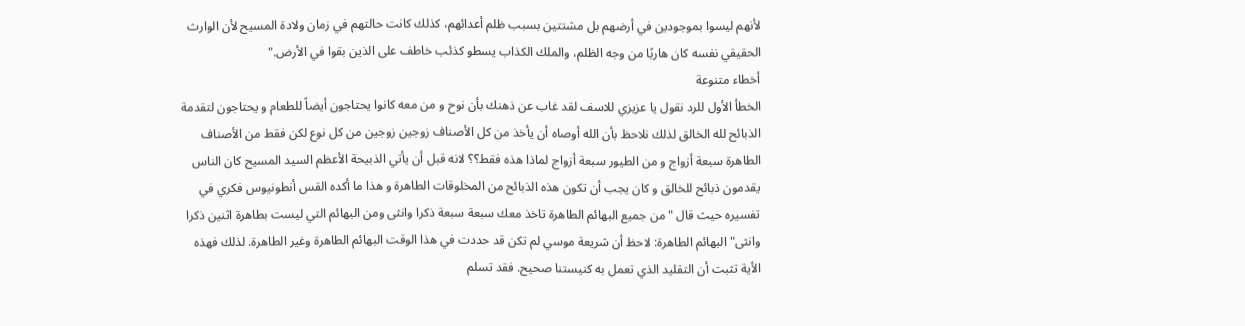لأنهم ليسوا بموجودين في أرضهم بل مشتتين بسبب ظلم أعدائهم، كذلك كانت حالتهم في زمان ولادة المسيح لأن الوارث الحقيقي نفسه كان هاربًا من وجه الظلم، والملك الكذاب يسطو كذئب خاطف على الذين بقوا في الأرض."
أخطاء متنوعة
الخطأ الأول للرد نقول يا عزيزي للاسف لقد غاب عن ذهنك بأن نوح و من معه كانوا يحتاجون أيضاً للطعام و يحتاجون لتقدمة الذبائح لله الخالق لذلك نلاحظ بأن الله أوصاه أن يأخذ من كل الأصناف زوجين زوجين من كل نوع لكن فقط من الأصناف الطاهرة سبعة أزواج و من الطيور سبعة أزواج لماذا هذه فقط؟؟ لانه قبل أن يأتي الذبيحة الأعظم السيد المسيح كان الناس يقدمون ذبائح للخالق و كان يجب أن تكون هذه الذبائح من المخلوقات الطاهرة و هذا ما أكده القس أنطونيوس فكري في تفسيره حيث قال "من جميع البهائم الطاهرة تاخذ معك سبعة سبعة ذكرا وانثى ومن البهائم التي ليست بطاهرة اثنين ذكرا وانثى" البهائم الطاهرة: لاحظ أن شريعة موسي لم تكن قد حددت في هذا الوقت البهائم الطاهرة وغير الطاهرة. لذلك فهذه الأية تثبت أن التقليد الذي تعمل به كنيستنا صحيح. فقد تسلم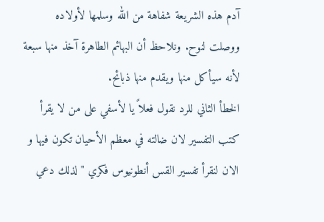آدم هذه الشريعة شفاهة من الله وسلمها لأولاده ووصلت لنوح. ونلاحظ أن البهائم الطاهرة آخذ منها سبعة لأنه سيأكل منها ويقدم منها ذبائح.
الخطأ الثاني للرد نقول فعلاً يا لأسفي على من لا يقرأ كتب التفسير لان ضالته في معظم الأحيان تكون فيها و الان لنقرأ تفسير القس أنطونيوس فكري " لذلك دعي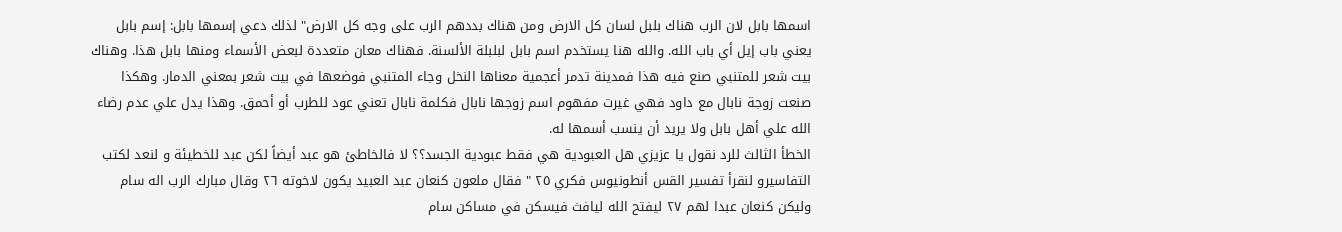اسمها بابل لان الرب هناك بلبل لسان كل الارض ومن هناك بددهم الرب على وجه كل الارض" لذلك دعي إسمها بابل: إسم بابل يعني باب إيل أي باب الله. والله هنا يستخدم اسم بابل لبلبلة الألسنة. فهناك معان متعددة لبعض الأسماء ومنها بابل هذا. وهناك بيت شعر للمتنبي صنع فيه هذا فمدينة تدمر أعجمية معناها النخل وجاء المتنبي فوضعها في بيت شعر بمعني الدمار. وهكذا صنعت زوجة نابال مع داود فهي غيرت مفهوم اسم زوجها نابال فكلمة نابال تعني عود للطرب أو أحمق. وهذا يدل علي عدم رضاء الله علي أهل بابل ولا يريد أن ينسب أسمها له.
الخطأ الثالث للرد نقول يا عزيزي هل العبودية هي فقط عبودية الجسد؟؟ لا فالخاطئ هو عبد أيضاً لكن عبد للخطيئة و لنعد لكتب التفاسيرو لنقرأ تفسير القس أنطونيوس فكري ٢٥ " فقال ملعون كنعان عبد العبيد يكون لاخوته ٢٦ وقال مبارك الرب اله سام وليكن كنعان عبدا لهم ٢٧ ليفتح الله ليافث فيسكن في مساكن سام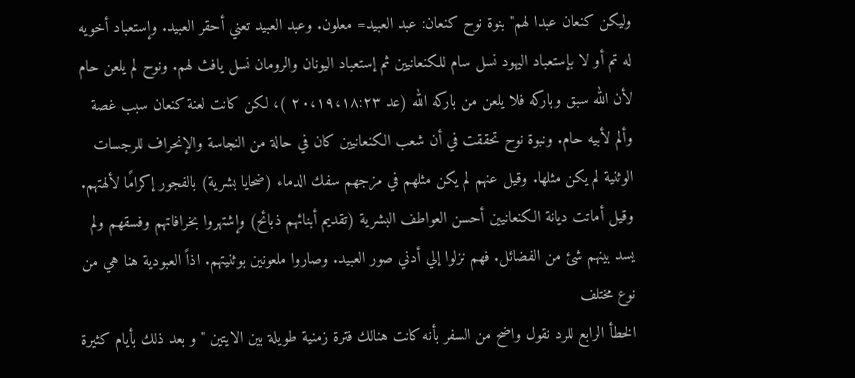وليكن كنعان عبدا لهم" بنوة نوح كنعان: عبد العبيد= معلون. وعبد العبيد تعني أحقر العبيد. وإستعباد أخويه له تم أو لا بإستعباد اليهود نسل سام للكنعانيين ثم إستعباد اليونان والرومان نسل يافث لهم. ونوح لم يلعن حام لأن الله سبق وباركه فلا يلعن من باركه الله (عد ٢٠،١٩،١٨:٢٣ )، لكن كانت لعنة كنعان سبب غصة وألم لأبيه حام. ونبوة نوح تحققت في أن شعب الكنعانيين كان في حالة من النجاسة والإنحراف للرجسات الوثنية لم يكن مثلها. وقيل عنهم لم يكن مثلهم في مزجهم سفك الدماء (ضحايا بشرية) بالفجور إكرامًا لألهتهم. وقيل أماتت ديانة الكنعانيين أحسن العواطف البشرية (تقديم أبنائهم ذبائح) وإشتهروا بخرافاتهم وفسقهم ولم يسد بينهم شئ من الفضائل. فهم نزلوا إلي أدني صور العبيد. وصاروا ملعونين بوثنيتهم. اذاً العبودية هنا هي من نوع مختلف
الخطأ الرابع للرد نقول واضح من السفر بأنه كانت هنالك فترة زمنية طويلة بين الايتين " و بعد ذلك بأيام كثيرة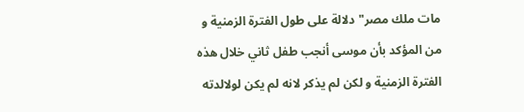مات ملك مصر" دلالة على طول الفترة الزمنية و من المؤكد بأن موسى أنجب طفل ثاني خلال هذه الفترة الزمنية و لكن لم يذكر لانه لم يكن لولالدته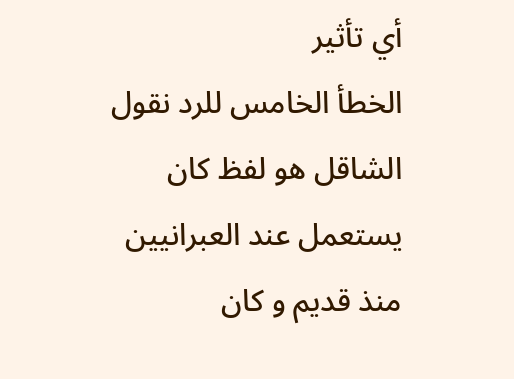أي تأثير
الخطأ الخامس للرد نقول الشاقل هو لفظ كان يستعمل عند العبرانيين منذ قديم و كان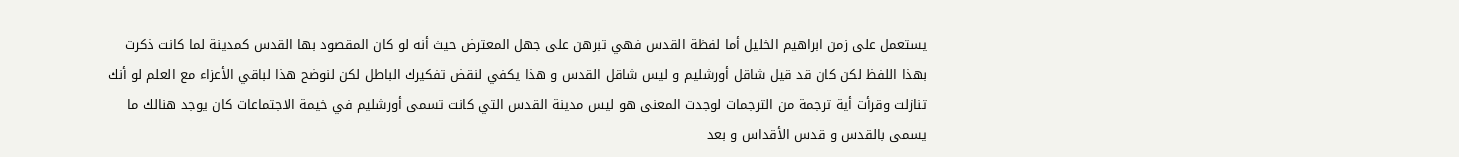يستعمل على زمن ابراهيم الخليل أما لفظة القدس فهي تبرهن على جهل المعترض حيث أنه لو كان المقصود بها القدس كمدينة لما كانت ذكرت بهذا اللفظ لكن كان قد قيل شاقل أورشليم و ليس شاقل القدس و هذا يكفي لنقض تفكيرك الباطل لكن لنوضح هذا لباقي الأعزاء مع العلم لو أنك تنازلت وقرأت أية ترجمة من الترجمات لوجدت المعنى هو ليس مدينة القدس التي كانت تسمى أورشليم في خيمة الاجتماعات كان يوجد هنالك ما يسمى بالقدس و قدس الأقداس و بعد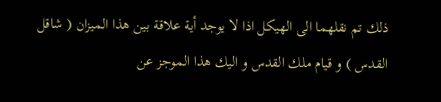ذلك تم نقلهما الى الهيكل اذا لا يوجد أية علاقة بين هذا الميزان ( شاقل القدس ) و قيام ملك القدس و اليك هذا الموجز عن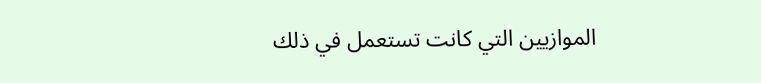الموازيين التي كانت تستعمل في ذلك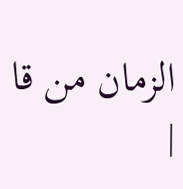الزمان من قا |